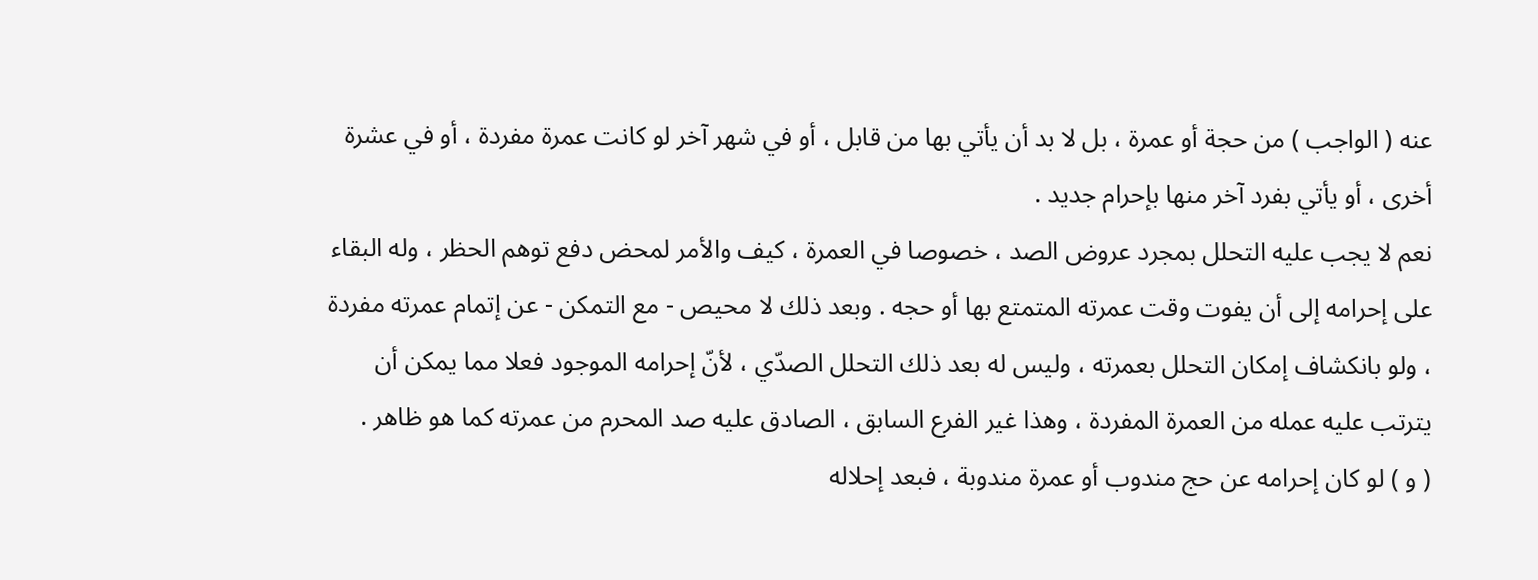عنه ( الواجب ) من حجة أو عمرة ، بل لا بد أن يأتي بها من قابل ، أو في شهر آخر لو كانت عمرة مفردة ، أو في عشرة أخرى ، أو يأتي بفرد آخر منها بإحرام جديد .
نعم لا يجب عليه التحلل بمجرد عروض الصد ، خصوصا في العمرة ، كيف والأمر لمحض دفع توهم الحظر ، وله البقاء على إحرامه إلى أن يفوت وقت عمرته المتمتع بها أو حجه . وبعد ذلك لا محيص - مع التمكن - عن إتمام عمرته مفردة ، ولو بانكشاف إمكان التحلل بعمرته ، وليس له بعد ذلك التحلل الصدّي ، لأنّ إحرامه الموجود فعلا مما يمكن أن يترتب عليه عمله من العمرة المفردة ، وهذا غير الفرع السابق ، الصادق عليه صد المحرم من عمرته كما هو ظاهر .
( و ) لو كان إحرامه عن حج مندوب أو عمرة مندوبة ، فبعد إحلاله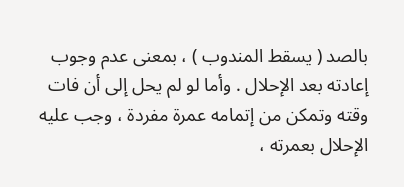بالصد ( يسقط المندوب ) ، بمعنى عدم وجوب إعادته بعد الإحلال . وأما لو لم يحل إلى أن فات وقته وتمكن من إتمامه عمرة مفردة ، وجب عليه الإحلال بعمرته ،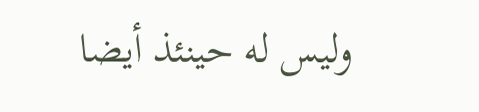وليس له حينئذ أيضا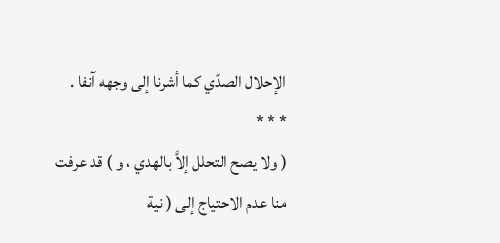الإحلال الصدّي كما أشرنا إلى وجهه آنفا .
* * *
( ولا يصح التحلل إلاَّ بالهدي ، و ) قد عرفت منا عدم الاحتياج إلى ( نية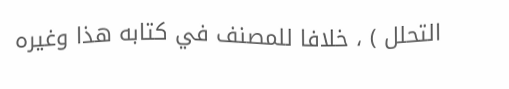التحلل ) ، خلافا للمصنف في كتابه هذا وغيره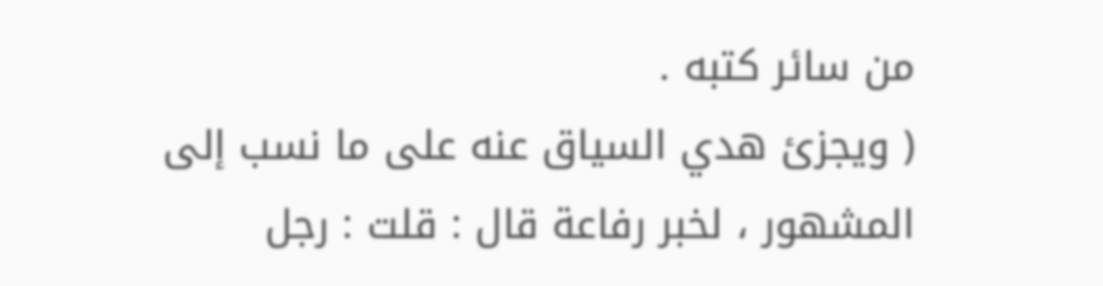من سائر كتبه .
( ويجزئ هدي السياق عنه على ما نسب إلى المشهور ، لخبر رفاعة قال : قلت : رجل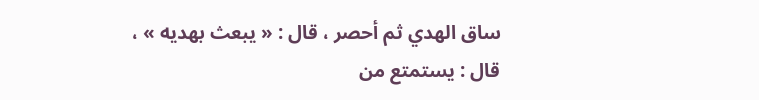ساق الهدي ثم أحصر ، قال : « يبعث بهديه » ، قال : يستمتع من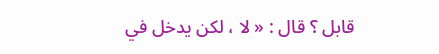قابل ؟ قال : « لا ، لكن يدخل في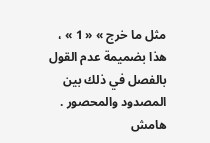مثل ما خرج » « 1 » ، هذا بضميمة عدم القول بالفصل في ذلك بين المصدود والمحصور .
هامش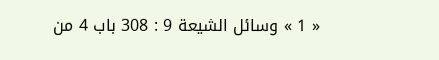« 1 » وسائل الشيعة 9 : 308 باب 4 من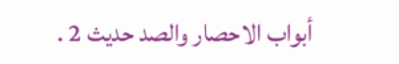أبواب الاحصار والصد حديث 2 .